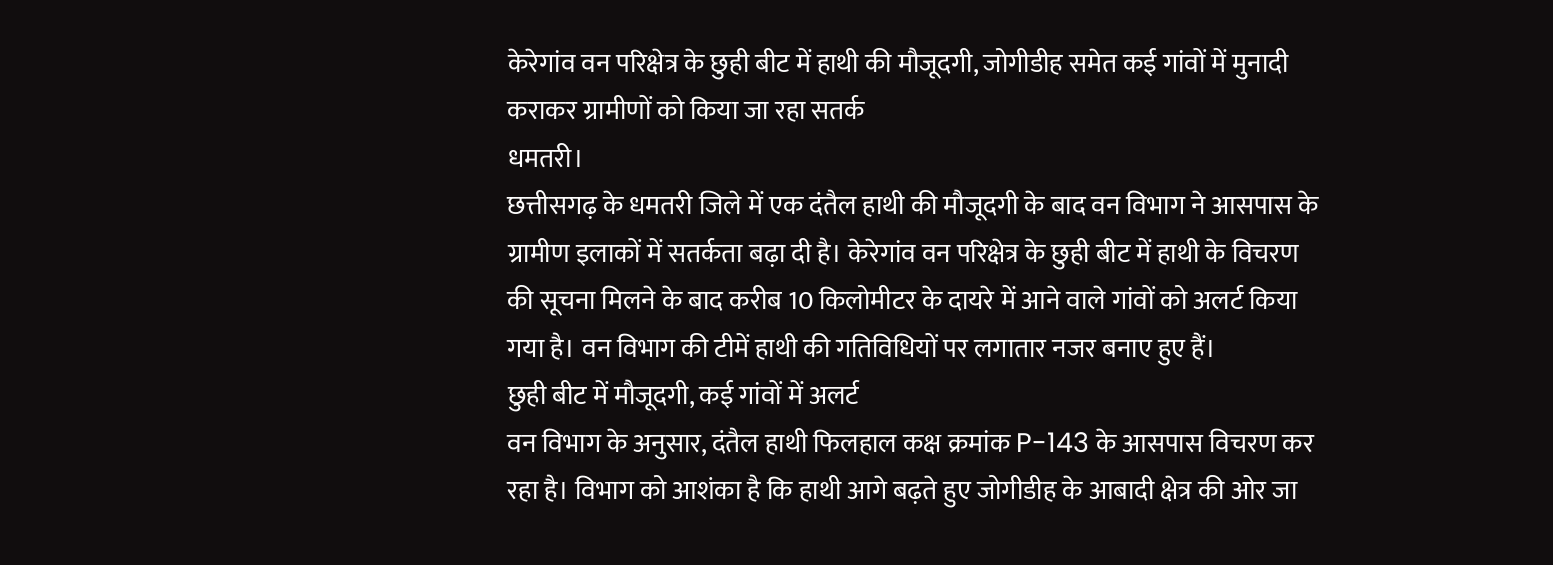केरेगांव वन परिक्षेत्र के छुही बीट में हाथी की मौजूदगी, जोगीडीह समेत कई गांवों में मुनादी कराकर ग्रामीणों को किया जा रहा सतर्क
धमतरी।
छत्तीसगढ़ के धमतरी जिले में एक दंतैल हाथी की मौजूदगी के बाद वन विभाग ने आसपास के ग्रामीण इलाकों में सतर्कता बढ़ा दी है। केरेगांव वन परिक्षेत्र के छुही बीट में हाथी के विचरण की सूचना मिलने के बाद करीब 10 किलोमीटर के दायरे में आने वाले गांवों को अलर्ट किया गया है। वन विभाग की टीमें हाथी की गतिविधियों पर लगातार नजर बनाए हुए हैं।
छुही बीट में मौजूदगी, कई गांवों में अलर्ट
वन विभाग के अनुसार, दंतैल हाथी फिलहाल कक्ष क्रमांक P-143 के आसपास विचरण कर रहा है। विभाग को आशंका है कि हाथी आगे बढ़ते हुए जोगीडीह के आबादी क्षेत्र की ओर जा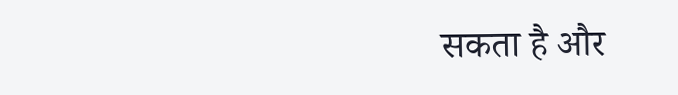सकता है और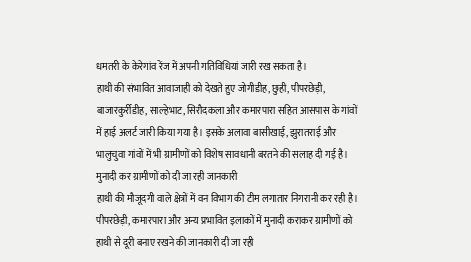धमतरी के केरेगांव रेंज में अपनी गतिविधियां जारी रख सकता है।
हाथी की संभावित आवाजाही को देखते हुए जोगीडीह, छुही, पीपरछेड़ी, बाजारकुर्रीडीह, साल्हेभाट, सिरौदकला और कमारपारा सहित आसपास के गांवों में हाई अलर्ट जारी किया गया है। इसके अलावा बासीखाई, झुरातराई और भालुचुवा गांवों में भी ग्रामीणों को विशेष सावधानी बरतने की सलाह दी गई है।
मुनादी कर ग्रामीणों को दी जा रही जानकारी
हाथी की मौजूदगी वाले क्षेत्रों में वन विभाग की टीम लगातार निगरानी कर रही है। पीपरछेड़ी, कमारपारा और अन्य प्रभावित इलाकों में मुनादी कराकर ग्रामीणों को हाथी से दूरी बनाए रखने की जानकारी दी जा रही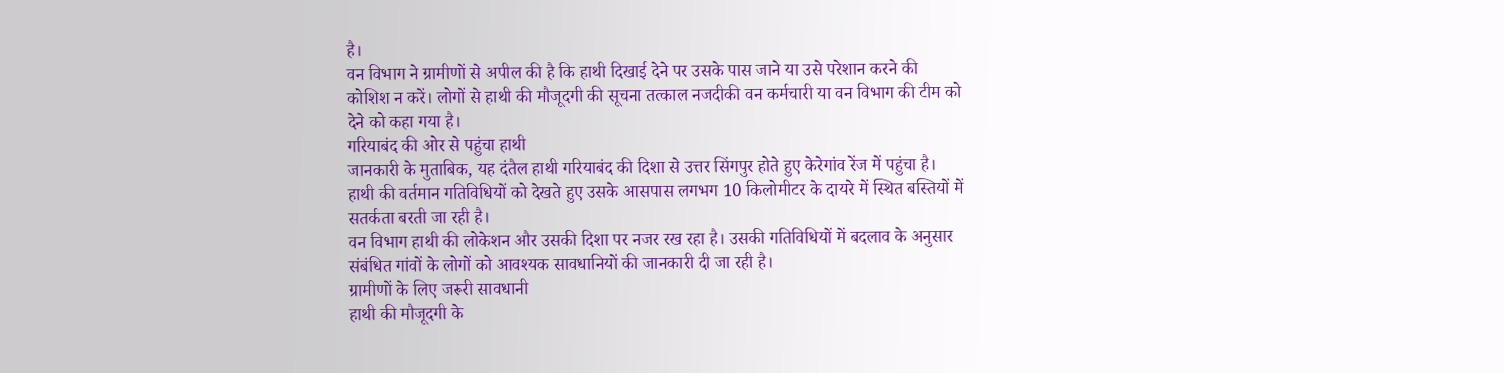है।
वन विभाग ने ग्रामीणों से अपील की है कि हाथी दिखाई देने पर उसके पास जाने या उसे परेशान करने की कोशिश न करें। लोगों से हाथी की मौजूदगी की सूचना तत्काल नजदीकी वन कर्मचारी या वन विभाग की टीम को देने को कहा गया है।
गरियाबंद की ओर से पहुंचा हाथी
जानकारी के मुताबिक, यह दंतैल हाथी गरियाबंद की दिशा से उत्तर सिंगपुर होते हुए केरेगांव रेंज में पहुंचा है। हाथी की वर्तमान गतिविधियों को देखते हुए उसके आसपास लगभग 10 किलोमीटर के दायरे में स्थित बस्तियों में सतर्कता बरती जा रही है।
वन विभाग हाथी की लोकेशन और उसकी दिशा पर नजर रख रहा है। उसकी गतिविधियों में बदलाव के अनुसार संबंधित गांवों के लोगों को आवश्यक सावधानियों की जानकारी दी जा रही है।
ग्रामीणों के लिए जरूरी सावधानी
हाथी की मौजूदगी के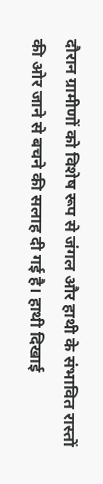दौरान ग्रामीणों को विशेष रूप से जंगल और हाथी के संभावित रास्तों की ओर जाने से बचने की सलाह दी गई है। हाथी दिखाई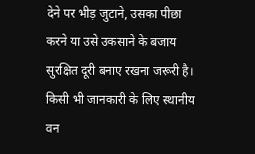देने पर भीड़ जुटाने, उसका पीछा करने या उसे उकसाने के बजाय सुरक्षित दूरी बनाए रखना जरूरी है। किसी भी जानकारी के लिए स्थानीय वन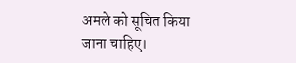अमले को सूचित किया जाना चाहिए।